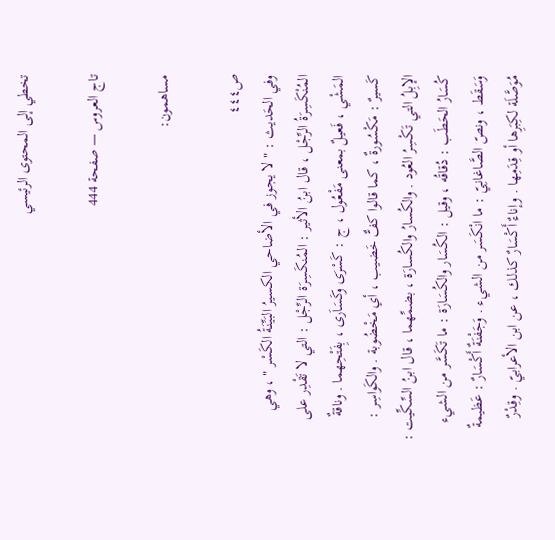تخطي إلى المحتوى الرئيسي

تاج العروس — صفحة 444

مساهمون:

ص٤٤٤
وفي الحَديث : " لا يجوز في الأضاحي الكسيرُ البَيِّنَةُ الكَسْر " ، وهي المُنْكَسِرَةُ الرِّجْل ، قال ابنُ الأثير : المُنكَسِرَة الرِّجْل : التي لا تَقْدِر على المَشْي ، فَعيلٌ بمعنى مَفْعُول ، ج : كَسْرَى وكَسَاَرى ، بِفَتْحِهما . وناقةٌ كَسيرٌ : مَكْسُورةٌ ، كما قالوا كفٌّ خَضيب ، أي مَخْضُوبة . والكَواسِر : الإبِلُ التي تَكْسِرُ العُود . والكُسارُ والكُسارَة ، بضمِّهما ، قال ابنُ السِّكِّيت : كُسَارُ الحَطَب : دُقاقُه ، وقيل : الكُسَار والكُسَارَة : ما تَكَسَّر من الشيء وَسَقَط ، ونصّ الصَّاغانِيّ : ما انْكَسَر من الشيء . وَجَفْنَةٌ أَكْسَارٌ : عَظيمةٌ مُوَصَّلَة لكِبَرِها أو قِدَمِها . وإناءٌ أَكْسَارٌ كذلك ، عن ابن الأعرابيّ . وقِدْرٌ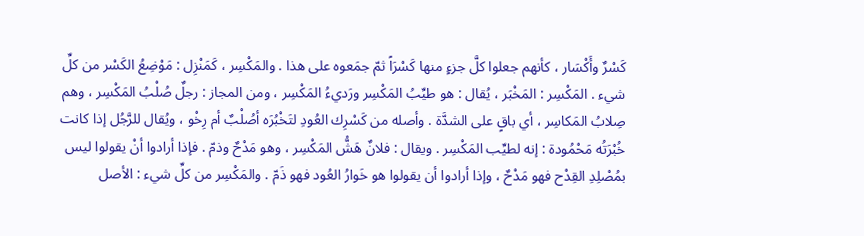كَسْرٌ وأَكْسَار ، كأنهم جعلوا كلَّ جزءٍ منها كَسْرَاً ثمّ جمَعوه على هذا . والمَكْسِر ، كَمَنْزِل : مَوْضِعُ الكَسْر من كلِّ شيء . المَكْسِر : المَخْبَر ، يُقال : هو طيِّبُ المَكْسِر ورَديءُ المَكْسِر ، ومن المجاز : رجلٌ صُلْبُ المَكْسِر ، وهم صِلابُ المَكاسِر ، أي باقٍ على الشدَّة . وأصله من كَسْرِك العُودِ لتَخْبُرَه أصُلْبٌ أم رِخْو ، ويُقال للرَّجُل إذا كانت خُبْرَتُه مَحْمُودة : إنه لطيِّب المَكْسِر . ويقال : فلانٌ هَشُّ المَكْسِر ، وهو مَدْحٌ وذمّ . فإذا أرادوا أنْ يقولوا ليس بمُصْلِدِ القِدْح فهو مَدْحٌ ، وإذا أرادوا أن يقولوا هو خَوارُ العُود فهو ذَمّ . والمَكْسِر من كلِّ شيء : الأصل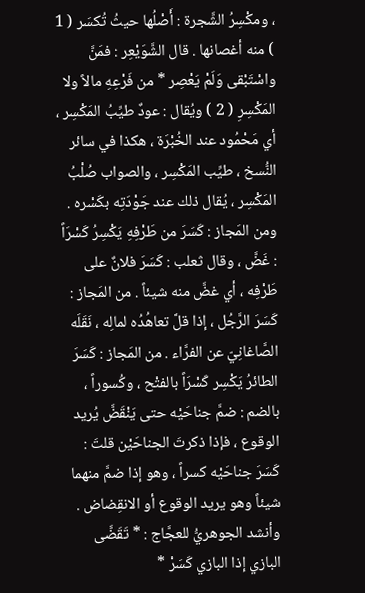، ومكْسِرُ الشَّجرة : أَصْلُها حيثُ تُكسَر ( 1 ) منه أغصانها . قال الشَّوَيْعِر : فمَنَّ واسْتَبْقى وَلَمْ يَعْصِر * من فَرْعِهِ مالاً ولا المَكْسِرِ ( 2 ) ويُقال : عودٌ طيِّبُ المَكْسِر ، أي مَحْمُود عند الخُبْرَة ، هكذا في سائر النُّسخ ، طيِّب المَكْسِر ، والصواب صُلْبُ المَكْسِر ، يُقال ذلك عند جَوْدَتِه بكَسْره . ومن المَجاز : كَسَرَ من طَرْفِهِ يَكْسِرُ كَسْرَاً : غَضَّ ، وقال ثعلب : كَسَرَ فلانٌ على طَرْفِه ، أي غضَّ منه شيئاً . من المَجاز : كَسَرَ الرَّجُل ، إذا قلَّ تعاهُدُه لمالِه ، نَقَلَه الصَّاغانِيّ عن الفرَّاء . من المَجاز : كَسَرَ الطائرُ يَكْسِر كَسْرَاً بالفتْح ، وكُسوراً ، بالضم : ضمَّ جناحَيْه حتى يَنْقَضَّ يُريد الوقوع ، فإذا ذكرتَ الجناحَيْن قلتَ : كَسَرَ جناحَيْه كسراً ، وهو إذا ضمَّ منهما شيئاً وهو يريد الوقوع أو الانقِضاض . وأنشد الجوهريُّ للعجَّاج : * تَقَضَّى البازي إذا البازي كَسَرْ *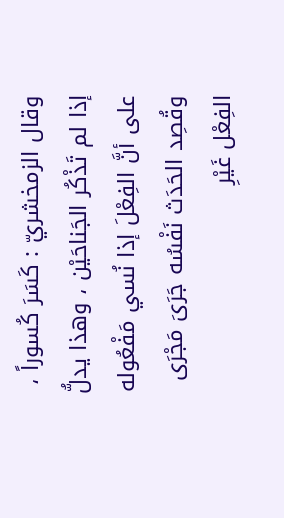وقال الزمخشريّ : كَسَرَ كُسوراً ، إذا لم تَذْكُر الجَناحَيْن ، وهذا يدلُّ على أنَّ الفِعْلَ إذا نُسي مَفْعُوله وقُصِد الحَدَث نَفْسُه جَرَىَ مَجْرَى الفِعْل غَيْرِ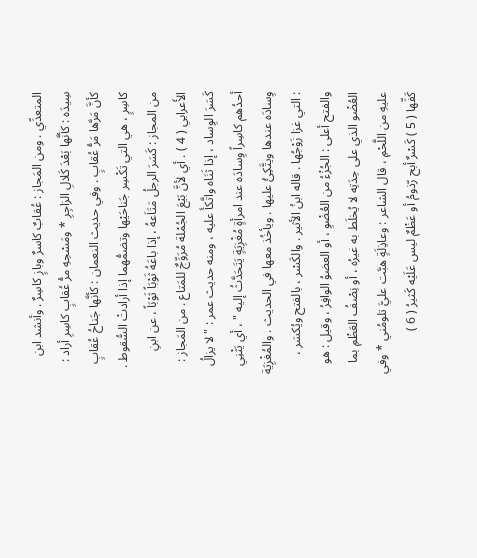المتعدِّي . ومن المَجاز : عُقابٌ كاسرٌ وبازٍ كاسِرٌ . وأنشد ابن سِيدَه : كأنَّها بَعْدَ كَلالِ الزاجِرِ * ومَسْحِهِ مرُّ عُقابٍ كاسِرِ أراد : كأنَّ مَرَّها مَرُّ عُقابٍ . وفي حديث النعمان : كأنَّها جَناحُ عُقابٍ كاسِرٍ ، هي التي تَكْسِر جَناحَيْها وتضمُّهما إذا أرادتْ السُّقوط . من المجاز : كَسَرَ الرجلُ مَتَاَعهُ ، إذا باعَهُ ثَوْبَاً ثَوْبَاً ، عن ابنِ الأَعرابي ( 4 ) . أي لأنَّ بَيْعَ الجُمْلة مُرَوِّجٌ للمَتاع . من المَجاز : كَسَرَ الوِساد ، إذا ثَنَاه واتَّكأَ عليه ، ومنه حديث عمر : " لا يزالُ أحدُهم كاسِراً وِسادَه عند امرأةٍ مُغْزِيَةٍ يَتَحَدَّثُ إليه " ، أي يَثْنِي وِسادَه عندها ويتَّكِئُ عليها . ويأخُذ معها في الحديث . والمُغْزِيَة : التي غزا زَوْجُها . قاله ابنُ الأثير . والكَسْر ، بالفتح ويُكسَر ، والفتح أعلى : الجُزْءُ من العُضْوِ ، أو العضوُ الوافِرُ ، وقيل : هو العُضْو الذي على حِدَتِه لا يُخلَط به غيرُه ، أو نِصْفُ العَظْمِ بما عليهِ من اللَّحْمِ ، قال الشاعر : وعاذِلَةٍ هبَّت عليَّ تلومُني * وفي كَفِّها ( 5 ) كَسْرٌ أبح رّذومُ أو عَظْمٌ ليس عَلَيْه كَثيرُ ( 6 )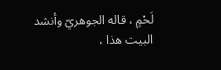لَحْمٍ ، قاله الجوهريّ وأنشد البيت هذا ،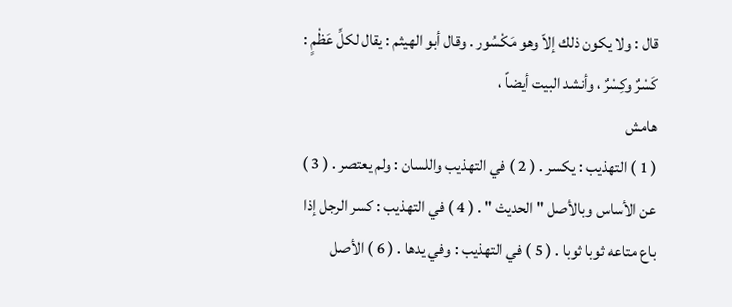قال : ولا يكون ذلك إلاّ وهو مَكْسُور . وقال أبو الهيثم : يقال لكلِّ عَظْمٍ : كَسْرٌ وكِسْرٌ ، وأنشد البيت أيضاً ،
هامش
( 1 ) التهذيب : يكسر . ( 2 ) في التهذيب واللسان : ولم يعتصر . ( 3 ) عن الأساس وبالأصل " الحديث " . ( 4 ) في التهذيب : كسر الرجل إذا باع متاعه ثوبا ثوبا . ( 5 ) في التهذيب : وفي يدها . ( 6 ) الأصل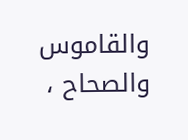والقاموس والصحاح ،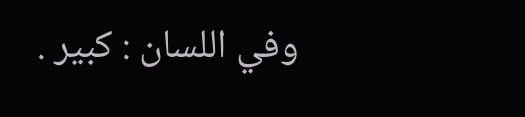وفي اللسان : كبير .